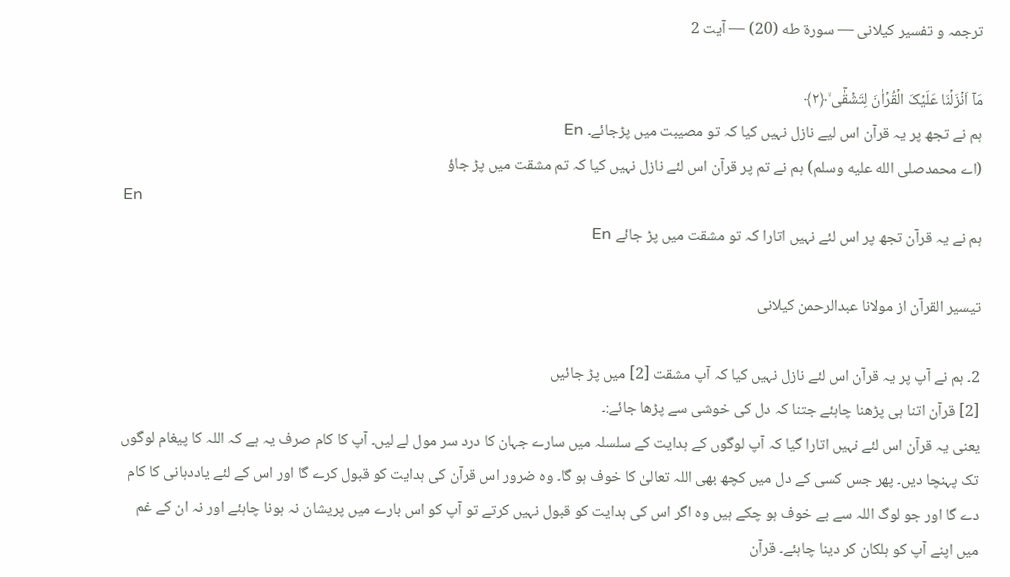ترجمہ و تفسیر کیلانی — سورۃ طه (20) — آیت 2

مَاۤ اَنۡزَلۡنَا عَلَیۡکَ الۡقُرۡاٰنَ لِتَشۡقٰۤی ۙ﴿۲﴾
ہم نے تجھ پر یہ قرآن اس لیے نازل نہیں کیا کہ تو مصیبت میں پڑجائے۔ En
(اے محمدصلى الله عليه وسلم) ہم نے تم پر قرآن اس لئے نازل نہیں کیا کہ تم مشقت میں پڑ جاؤ
En
ہم نے یہ قرآن تجھ پر اس لئے نہیں اتارا کہ تو مشقت میں پڑ جائے En

تيسير القرآن از مولانا عبدالرحمن کیلانی

2۔ ہم نے آپ پر یہ قرآن اس لئے نازل نہیں کیا کہ آپ مشقت [2] میں پڑ جائیں
[2] قرآن اتنا ہی پڑھنا چاہئے جتنا کہ دل کی خوشی سے پڑھا جائے:۔
یعنی یہ قرآن اس لئے نہیں اتارا گیا کہ آپ لوگوں کے ہدایت کے سلسلہ میں سارے جہان کا درد سر مول لے لیں۔ آپ کا کام صرف یہ ہے کہ اللہ کا پیغام لوگوں تک پہنچا دیں۔ پھر جس کسی کے دل میں کچھ بھی اللہ تعالیٰ کا خوف ہو گا۔ وہ ضرور اس قرآن کی ہدایت کو قبول کرے گا اور اس کے لئے یاددہانی کا کام دے گا اور جو لوگ اللہ سے بے خوف ہو چکے ہیں وہ اگر اس کی ہدایت کو قبول نہیں کرتے تو آپ کو اس بارے میں پریشان نہ ہونا چاہئے اور نہ ان کے غم میں اپنے آپ کو ہلکان کر دینا چاہئے۔ قرآن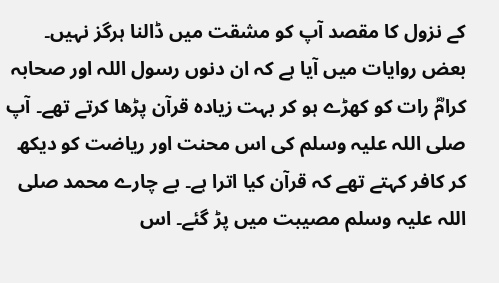کے نزول کا مقصد آپ کو مشقت میں ڈالنا ہرگز نہیں۔ بعض روایات میں آیا ہے کہ ان دنوں رسول اللہ اور صحابہ کرامؓ رات کو کھڑے ہو کر بہت زیادہ قرآن پڑھا کرتے تھے۔ آپ صلی اللہ علیہ وسلم کی اس محنت اور ریاضت کو دیکھ کر کافر کہتے تھے کہ قرآن کیا اترا ہے۔ بے چارے محمد صلی اللہ علیہ وسلم مصیبت میں پڑ گئے۔ اس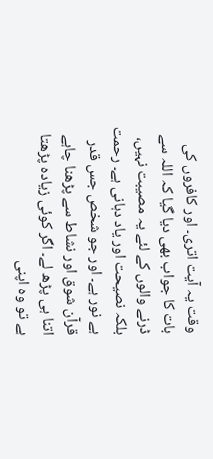وقت یہ آیت اتری۔ اور کافروں کی بات کا جواب بھی دیا گیا کہ اللہ سے ڈرنے والوں کے لئے یہ مصیبت نہیں، بلکہ نصیحت اور یاد دہانی ہے۔ رحمت ہے نور ہے۔ اور جو شخص جس قدر قرآن شوق اور نشاط سے پڑھنا چاہے اتنا ہی پڑھ لے۔ اگر کوئی زیادہ پڑھتا ہے تو وہ اپنی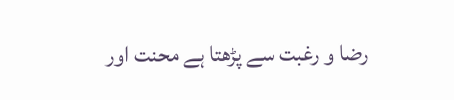رضا و رغبت سے پڑھتا ہے محنت اور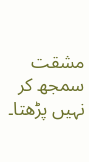مشقت سمجھ کر نہیں پڑھتا۔